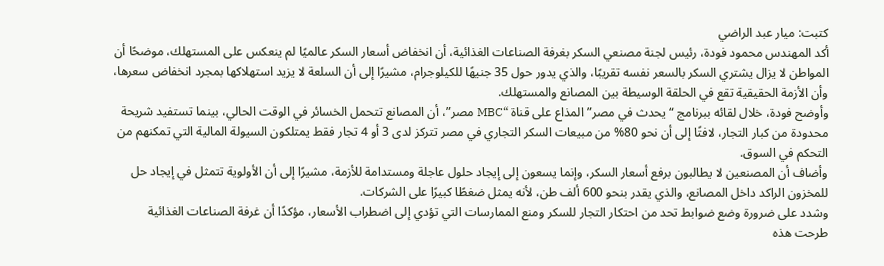كتبت: ميار عبد الراضي
أكد المهندس محمود فودة، رئيس لجنة مصنعي السكر بغرفة الصناعات الغذائية، أن انخفاض أسعار السكر عالميًا لم ينعكس على المستهلك، موضحًا أن المواطن لا يزال يشتري السكر بالسعر نفسه تقريبًا، والذي يدور حول 35 جنيهًا للكيلوجرام، مشيرًا إلى أن السلعة لا يزيد استهلاكها بمجرد انخفاض سعرها، وأن الأزمة الحقيقية تقع في الحلقة الوسيطة بين المصانع والمستهلك.
وأوضح فودة، خلال لقائه ببرنامج “يحدث في مصر” المذاع على قناة “MBC مصر”، أن المصانع تتحمل الخسائر في الوقت الحالي، بينما تستفيد شريحة محدودة من كبار التجار، لافتًا إلى أن نحو 80% من مبيعات السكر التجاري في مصر تتركز لدى 3 أو 4 تجار فقط يمتلكون السيولة المالية التي تمكنهم من التحكم في السوق.
وأضاف أن المصنعين لا يطالبون برفع أسعار السكر، وإنما يسعون إلى إيجاد حلول عاجلة ومستدامة للأزمة، مشيرًا إلى أن الأولوية تتمثل في إيجاد حل للمخزون الراكد داخل المصانع، والذي يقدر بنحو 600 ألف طن، لأنه يمثل ضغطًا كبيرًا على الشركات.
وشدد على ضرورة وضع ضوابط تحد من احتكار التجار للسكر ومنع الممارسات التي تؤدي إلى اضطراب الأسعار، مؤكدًا أن غرفة الصناعات الغذائية طرحت هذه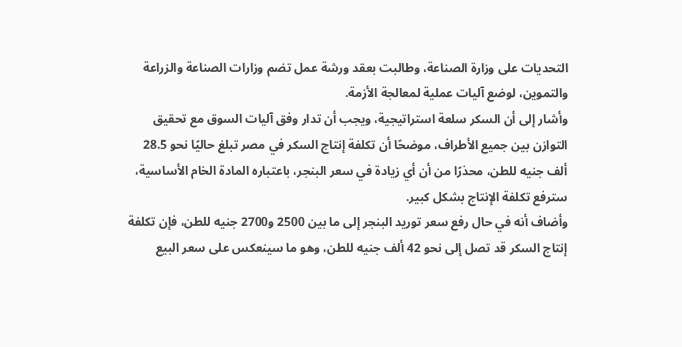التحديات على وزارة الصناعة، وطالبت بعقد ورشة عمل تضم وزارات الصناعة والزراعة والتموين، لوضع آليات عملية لمعالجة الأزمة.
وأشار إلى أن السكر سلعة استراتيجية، ويجب أن تدار وفق آليات السوق مع تحقيق التوازن بين جميع الأطراف، موضحًا أن تكلفة إنتاج السكر في مصر تبلغ حاليًا نحو 28.5 ألف جنيه للطن، محذرًا من أن أي زيادة في سعر البنجر، باعتباره المادة الخام الأساسية، سترفع تكلفة الإنتاج بشكل كبير.
وأضاف أنه في حال رفع سعر توريد البنجر إلى ما بين 2500 و2700 جنيه للطن، فإن تكلفة إنتاج السكر قد تصل إلى نحو 42 ألف جنيه للطن، وهو ما سينعكس على سعر البيع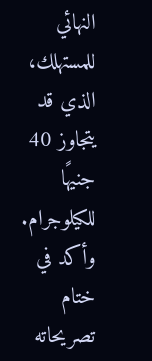النهائي للمستهلك، الذي قد يتجاوز 40 جنيهًا للكيلوجرام.
وأكد في ختام تصريحاته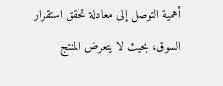أهمية التوصل إلى معادلة تحقق استقرار السوق، بحيث لا يتعرض المنتج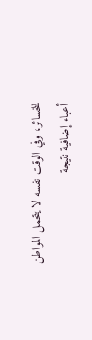للخسائر، وفي الوقت نفسه لا يتحمل المواطن أعباء إضافية نتيجة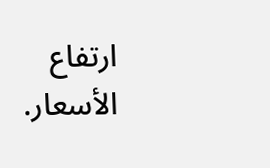ارتفاع الأسعار.